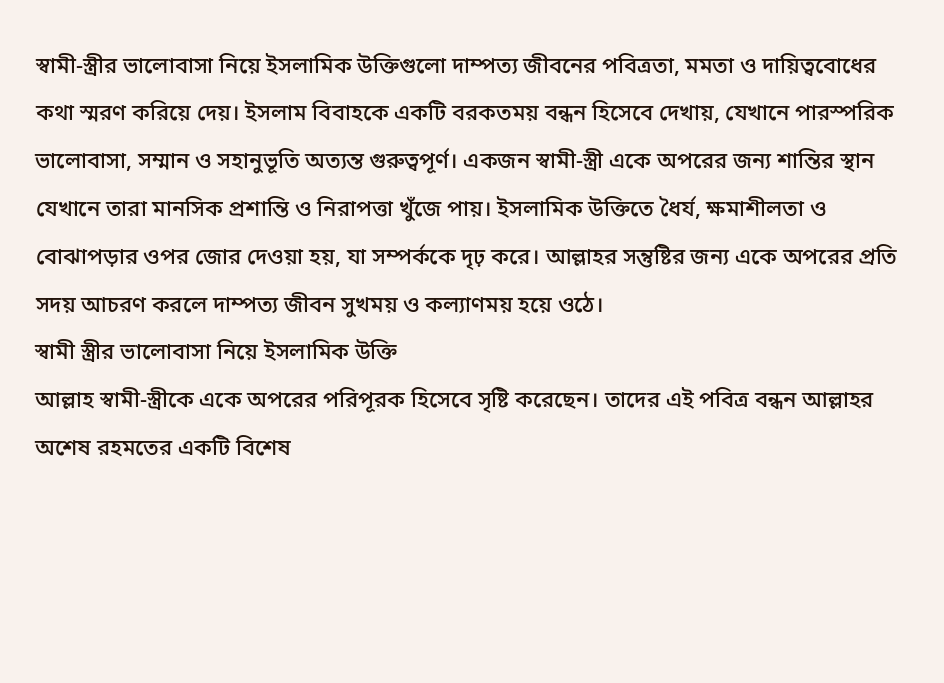স্বামী-স্ত্রীর ভালোবাসা নিয়ে ইসলামিক উক্তিগুলো দাম্পত্য জীবনের পবিত্রতা, মমতা ও দায়িত্ববোধের কথা স্মরণ করিয়ে দেয়। ইসলাম বিবাহকে একটি বরকতময় বন্ধন হিসেবে দেখায়, যেখানে পারস্পরিক ভালোবাসা, সম্মান ও সহানুভূতি অত্যন্ত গুরুত্বপূর্ণ। একজন স্বামী-স্ত্রী একে অপরের জন্য শান্তির স্থান যেখানে তারা মানসিক প্রশান্তি ও নিরাপত্তা খুঁজে পায়। ইসলামিক উক্তিতে ধৈর্য, ক্ষমাশীলতা ও বোঝাপড়ার ওপর জোর দেওয়া হয়, যা সম্পর্ককে দৃঢ় করে। আল্লাহর সন্তুষ্টির জন্য একে অপরের প্রতি সদয় আচরণ করলে দাম্পত্য জীবন সুখময় ও কল্যাণময় হয়ে ওঠে।
স্বামী স্ত্রীর ভালোবাসা নিয়ে ইসলামিক উক্তি
আল্লাহ স্বামী-স্ত্রীকে একে অপরের পরিপূরক হিসেবে সৃষ্টি করেছেন। তাদের এই পবিত্র বন্ধন আল্লাহর অশেষ রহমতের একটি বিশেষ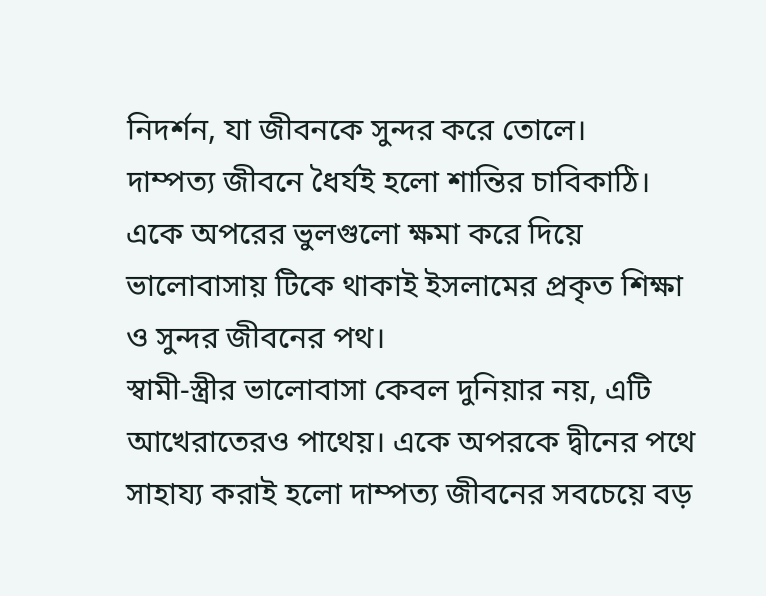নিদর্শন, যা জীবনকে সুন্দর করে তোলে।
দাম্পত্য জীবনে ধৈর্যই হলো শান্তির চাবিকাঠি। একে অপরের ভুলগুলো ক্ষমা করে দিয়ে ভালোবাসায় টিকে থাকাই ইসলামের প্রকৃত শিক্ষা ও সুন্দর জীবনের পথ।
স্বামী-স্ত্রীর ভালোবাসা কেবল দুনিয়ার নয়, এটি আখেরাতেরও পাথেয়। একে অপরকে দ্বীনের পথে সাহায্য করাই হলো দাম্পত্য জীবনের সবচেয়ে বড়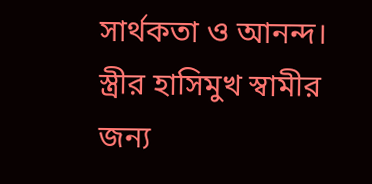সার্থকতা ও আনন্দ।
স্ত্রীর হাসিমুখ স্বামীর জন্য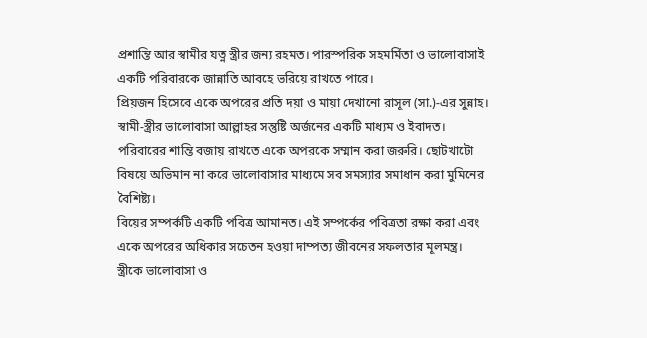প্রশান্তি আর স্বামীর যত্ন স্ত্রীর জন্য রহমত। পারস্পরিক সহমর্মিতা ও ভালোবাসাই একটি পরিবারকে জান্নাতি আবহে ভরিয়ে রাখতে পারে।
প্রিয়জন হিসেবে একে অপরের প্রতি দয়া ও মায়া দেখানো রাসূল (সা.)-এর সুন্নাহ। স্বামী-স্ত্রীর ভালোবাসা আল্লাহর সন্তুষ্টি অর্জনের একটি মাধ্যম ও ইবাদত।
পরিবারের শান্তি বজায় রাখতে একে অপরকে সম্মান করা জরুরি। ছোটখাটো বিষয়ে অভিমান না করে ভালোবাসার মাধ্যমে সব সমস্যার সমাধান করা মুমিনের বৈশিষ্ট্য।
বিয়ের সম্পর্কটি একটি পবিত্র আমানত। এই সম্পর্কের পবিত্রতা রক্ষা করা এবং একে অপরের অধিকার সচেতন হওয়া দাম্পত্য জীবনের সফলতার মূলমন্ত্র।
স্ত্রীকে ভালোবাসা ও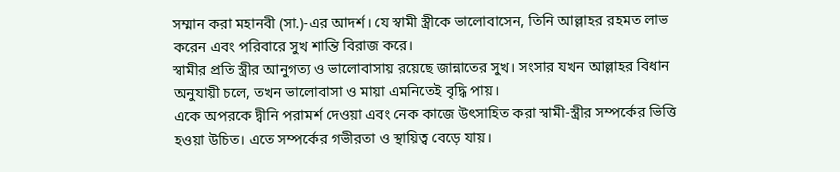সম্মান করা মহানবী (সা.)-এর আদর্শ। যে স্বামী স্ত্রীকে ভালোবাসেন, তিনি আল্লাহর রহমত লাভ করেন এবং পরিবারে সুখ শান্তি বিরাজ করে।
স্বামীর প্রতি স্ত্রীর আনুগত্য ও ভালোবাসায় রয়েছে জান্নাতের সুখ। সংসার যখন আল্লাহর বিধান অনুযায়ী চলে, তখন ভালোবাসা ও মায়া এমনিতেই বৃদ্ধি পায়।
একে অপরকে দ্বীনি পরামর্শ দেওয়া এবং নেক কাজে উৎসাহিত করা স্বামী-স্ত্রীর সম্পর্কের ভিত্তি হওয়া উচিত। এতে সম্পর্কের গভীরতা ও স্থায়িত্ব বেড়ে যায়।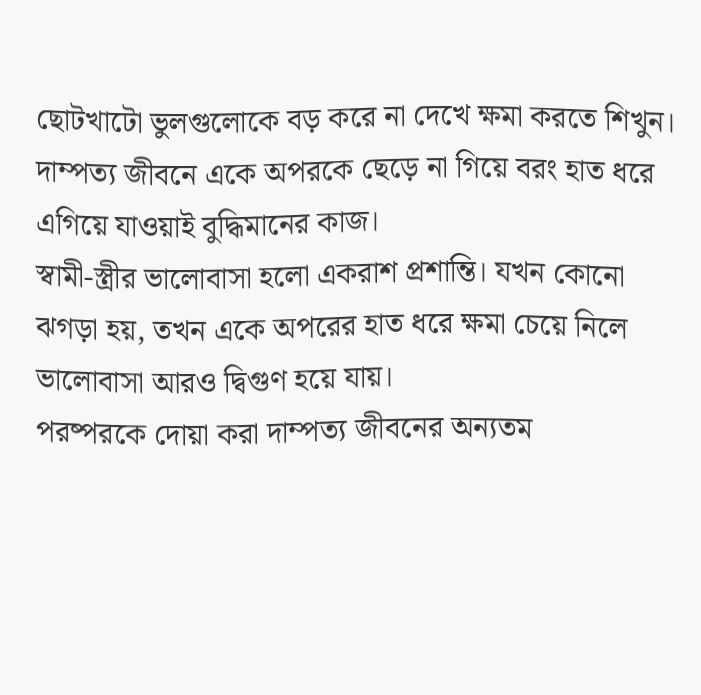ছোটখাটো ভুলগুলোকে বড় করে না দেখে ক্ষমা করতে শিখুন। দাম্পত্য জীবনে একে অপরকে ছেড়ে না গিয়ে বরং হাত ধরে এগিয়ে যাওয়াই বুদ্ধিমানের কাজ।
স্বামী-স্ত্রীর ভালোবাসা হলো একরাশ প্রশান্তি। যখন কোনো ঝগড়া হয়, তখন একে অপরের হাত ধরে ক্ষমা চেয়ে নিলে ভালোবাসা আরও দ্বিগুণ হয়ে যায়।
পরষ্পরকে দোয়া করা দাম্পত্য জীবনের অন্যতম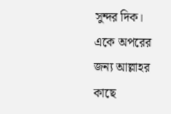সুন্দর দিক। একে অপরের জন্য আল্লাহর কাছে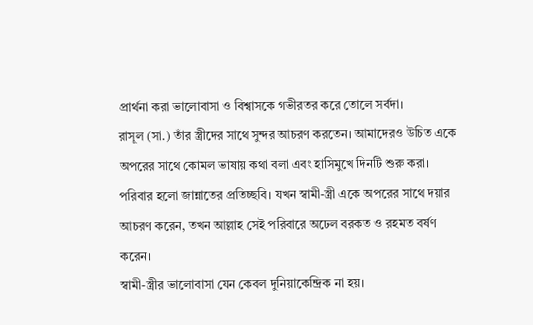প্রার্থনা করা ভালোবাসা ও বিশ্বাসকে গভীরতর করে তোলে সর্বদা।
রাসূল (সা.) তাঁর স্ত্রীদের সাথে সুন্দর আচরণ করতেন। আমাদেরও উচিত একে অপরের সাথে কোমল ভাষায় কথা বলা এবং হাসিমুখে দিনটি শুরু করা।
পরিবার হলো জান্নাতের প্রতিচ্ছবি। যখন স্বামী-স্ত্রী একে অপরের সাথে দয়ার আচরণ করেন, তখন আল্লাহ সেই পরিবারে অঢেল বরকত ও রহমত বর্ষণ করেন।
স্বামী-স্ত্রীর ভালোবাসা যেন কেবল দুনিয়াকেন্দ্রিক না হয়।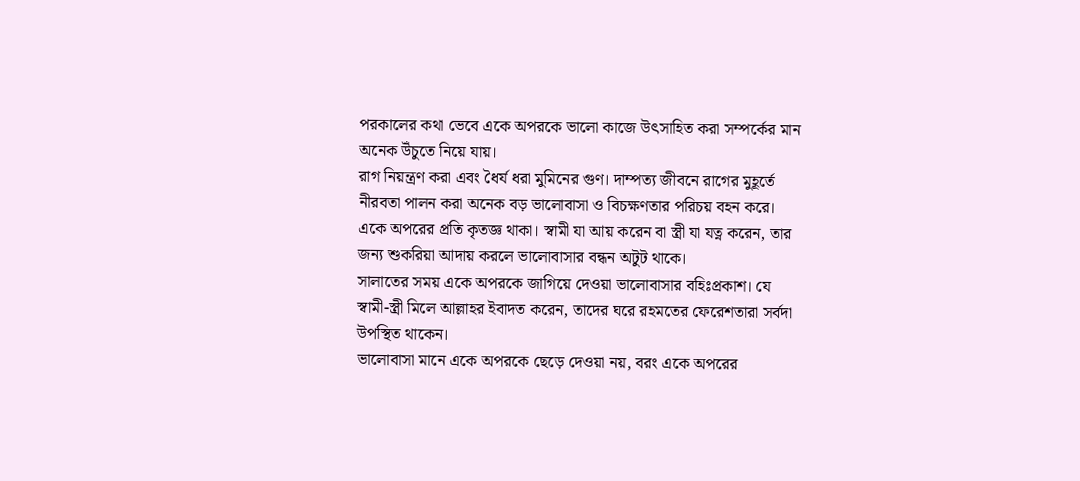পরকালের কথা ভেবে একে অপরকে ভালো কাজে উৎসাহিত করা সম্পর্কের মান অনেক উঁচুতে নিয়ে যায়।
রাগ নিয়ন্ত্রণ করা এবং ধৈর্য ধরা মুমিনের গুণ। দাম্পত্য জীবনে রাগের মুহূর্তে নীরবতা পালন করা অনেক বড় ভালোবাসা ও বিচক্ষণতার পরিচয় বহন করে।
একে অপরের প্রতি কৃতজ্ঞ থাকা। স্বামী যা আয় করেন বা স্ত্রী যা যত্ন করেন, তার জন্য শুকরিয়া আদায় করলে ভালোবাসার বন্ধন অটুট থাকে।
সালাতের সময় একে অপরকে জাগিয়ে দেওয়া ভালোবাসার বহিঃপ্রকাশ। যে স্বামী-স্ত্রী মিলে আল্লাহর ইবাদত করেন, তাদের ঘরে রহমতের ফেরেশতারা সর্বদা উপস্থিত থাকেন।
ভালোবাসা মানে একে অপরকে ছেড়ে দেওয়া নয়, বরং একে অপরের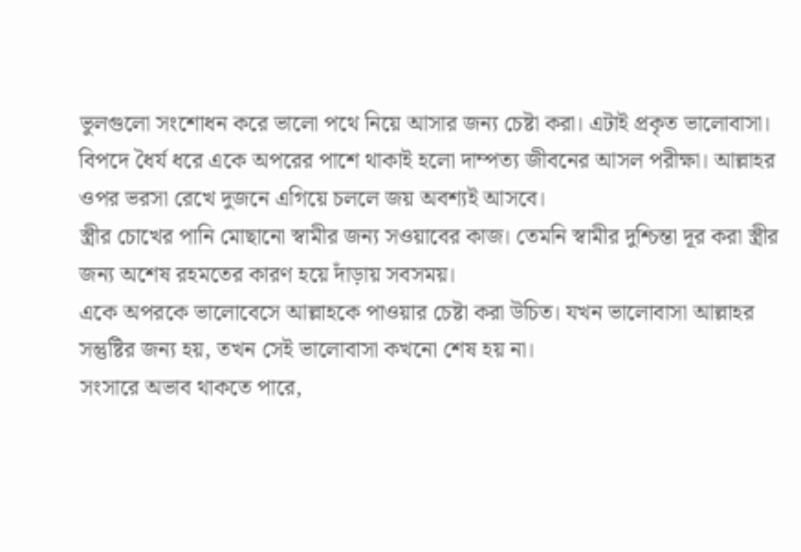ভুলগুলো সংশোধন করে ভালো পথে নিয়ে আসার জন্য চেষ্টা করা। এটাই প্রকৃত ভালোবাসা।
বিপদে ধৈর্য ধরে একে অপরের পাশে থাকাই হলো দাম্পত্য জীবনের আসল পরীক্ষা। আল্লাহর ওপর ভরসা রেখে দুজনে এগিয়ে চললে জয় অবশ্যই আসবে।
স্ত্রীর চোখের পানি মোছানো স্বামীর জন্য সওয়াবের কাজ। তেমনি স্বামীর দুশ্চিন্তা দূর করা স্ত্রীর জন্য অশেষ রহমতের কারণ হয়ে দাঁড়ায় সবসময়।
একে অপরকে ভালোবেসে আল্লাহকে পাওয়ার চেষ্টা করা উচিত। যখন ভালোবাসা আল্লাহর সন্তুষ্টির জন্য হয়, তখন সেই ভালোবাসা কখনো শেষ হয় না।
সংসারে অভাব থাকতে পারে,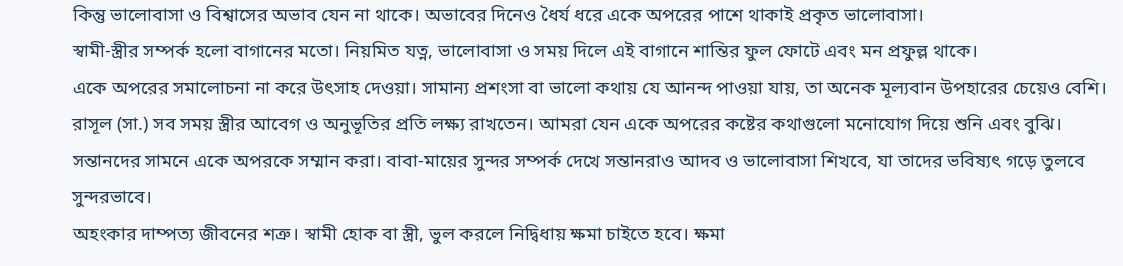কিন্তু ভালোবাসা ও বিশ্বাসের অভাব যেন না থাকে। অভাবের দিনেও ধৈর্য ধরে একে অপরের পাশে থাকাই প্রকৃত ভালোবাসা।
স্বামী-স্ত্রীর সম্পর্ক হলো বাগানের মতো। নিয়মিত যত্ন, ভালোবাসা ও সময় দিলে এই বাগানে শান্তির ফুল ফোটে এবং মন প্রফুল্ল থাকে।
একে অপরের সমালোচনা না করে উৎসাহ দেওয়া। সামান্য প্রশংসা বা ভালো কথায় যে আনন্দ পাওয়া যায়, তা অনেক মূল্যবান উপহারের চেয়েও বেশি।
রাসূল (সা.) সব সময় স্ত্রীর আবেগ ও অনুভূতির প্রতি লক্ষ্য রাখতেন। আমরা যেন একে অপরের কষ্টের কথাগুলো মনোযোগ দিয়ে শুনি এবং বুঝি।
সন্তানদের সামনে একে অপরকে সম্মান করা। বাবা-মায়ের সুন্দর সম্পর্ক দেখে সন্তানরাও আদব ও ভালোবাসা শিখবে, যা তাদের ভবিষ্যৎ গড়ে তুলবে সুন্দরভাবে।
অহংকার দাম্পত্য জীবনের শত্রু। স্বামী হোক বা স্ত্রী, ভুল করলে নিদ্বিধায় ক্ষমা চাইতে হবে। ক্ষমা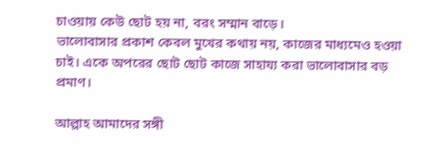চাওয়ায় কেউ ছোট হয় না, বরং সম্মান বাড়ে।
ভালোবাসার প্রকাশ কেবল মুখের কথায় নয়, কাজের মাধ্যমেও হওয়া চাই। একে অপরের ছোট ছোট কাজে সাহায্য করা ভালোবাসার বড় প্রমাণ।

আল্লাহ আমাদের সঙ্গী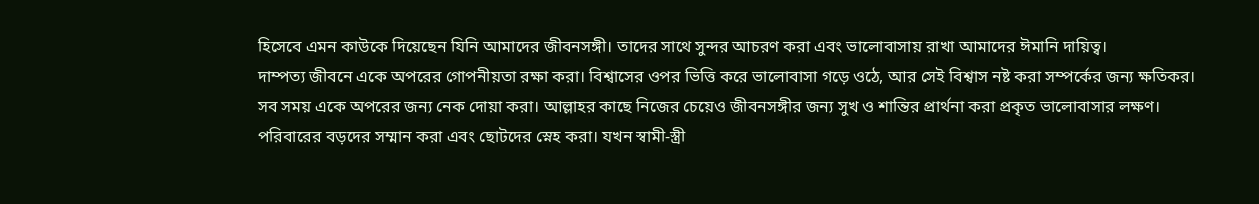হিসেবে এমন কাউকে দিয়েছেন যিনি আমাদের জীবনসঙ্গী। তাদের সাথে সুন্দর আচরণ করা এবং ভালোবাসায় রাখা আমাদের ঈমানি দায়িত্ব।
দাম্পত্য জীবনে একে অপরের গোপনীয়তা রক্ষা করা। বিশ্বাসের ওপর ভিত্তি করে ভালোবাসা গড়ে ওঠে, আর সেই বিশ্বাস নষ্ট করা সম্পর্কের জন্য ক্ষতিকর।
সব সময় একে অপরের জন্য নেক দোয়া করা। আল্লাহর কাছে নিজের চেয়েও জীবনসঙ্গীর জন্য সুখ ও শান্তির প্রার্থনা করা প্রকৃত ভালোবাসার লক্ষণ।
পরিবারের বড়দের সম্মান করা এবং ছোটদের স্নেহ করা। যখন স্বামী-স্ত্রী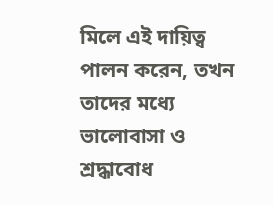মিলে এই দায়িত্ব পালন করেন, তখন তাদের মধ্যে ভালোবাসা ও শ্রদ্ধাবোধ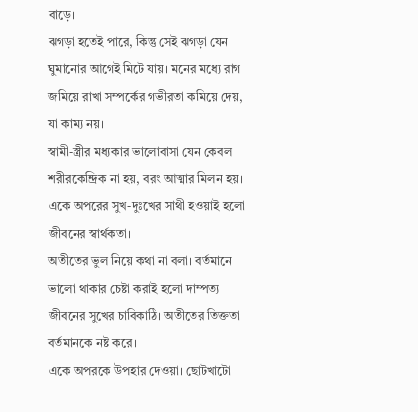বাড়ে।
ঝগড়া হতেই পারে, কিন্তু সেই ঝগড়া যেন ঘুমানোর আগেই মিটে যায়। মনের মধ্যে রাগ জমিয়ে রাখা সম্পর্কের গভীরতা কমিয়ে দেয়, যা কাম্য নয়।
স্বামী-স্ত্রীর মধ্যকার ভালোবাসা যেন কেবল শরীরকেন্দ্রিক না হয়, বরং আত্মার মিলন হয়। একে অপরের সুখ-দুঃখের সাথী হওয়াই হলো জীবনের স্বার্থকতা।
অতীতের ভুল নিয়ে কথা না বলা। বর্তমানে ভালো থাকার চেষ্টা করাই হলো দাম্পত্য জীবনের সুখের চাবিকাঠি। অতীতের তিক্ততা বর্তমানকে নষ্ট করে।
একে অপরকে উপহার দেওয়া। ছোটখাটো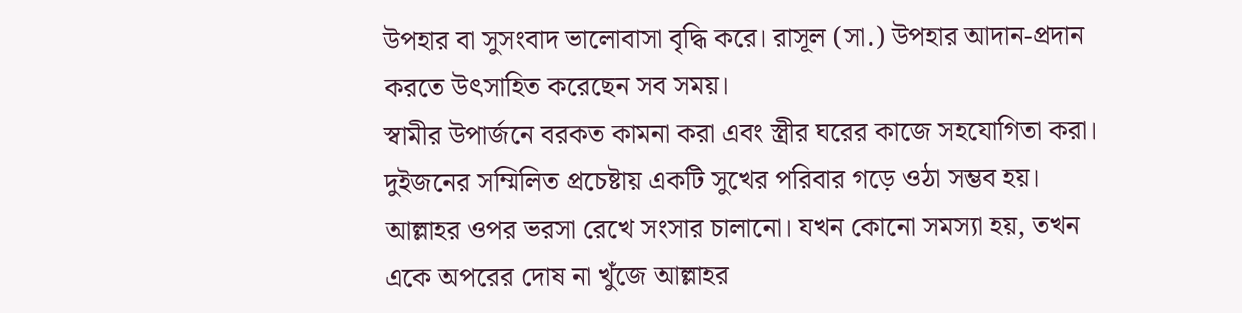উপহার বা সুসংবাদ ভালোবাসা বৃদ্ধি করে। রাসূল (সা.) উপহার আদান-প্রদান করতে উৎসাহিত করেছেন সব সময়।
স্বামীর উপার্জনে বরকত কামনা করা এবং স্ত্রীর ঘরের কাজে সহযোগিতা করা। দুইজনের সম্মিলিত প্রচেষ্টায় একটি সুখের পরিবার গড়ে ওঠা সম্ভব হয়।
আল্লাহর ওপর ভরসা রেখে সংসার চালানো। যখন কোনো সমস্যা হয়, তখন একে অপরের দোষ না খুঁজে আল্লাহর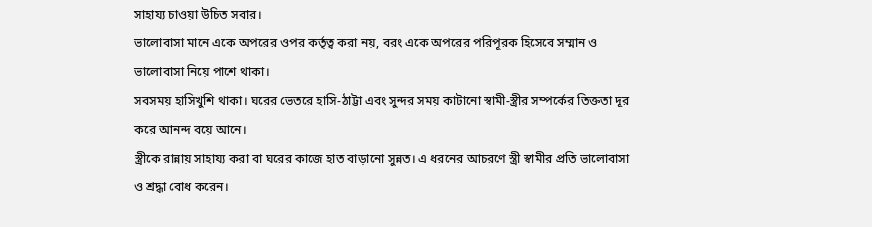সাহায্য চাওয়া উচিত সবার।
ভালোবাসা মানে একে অপরের ওপর কর্তৃত্ব করা নয়, বরং একে অপরের পরিপূরক হিসেবে সম্মান ও ভালোবাসা নিয়ে পাশে থাকা।
সবসময় হাসিখুশি থাকা। ঘরের ভেতরে হাসি-ঠাট্টা এবং সুন্দর সময় কাটানো স্বামী-স্ত্রীর সম্পর্কের তিক্ততা দূর করে আনন্দ বয়ে আনে।
স্ত্রীকে রান্নায় সাহায্য করা বা ঘরের কাজে হাত বাড়ানো সুন্নত। এ ধরনের আচরণে স্ত্রী স্বামীর প্রতি ভালোবাসা ও শ্রদ্ধা বোধ করেন।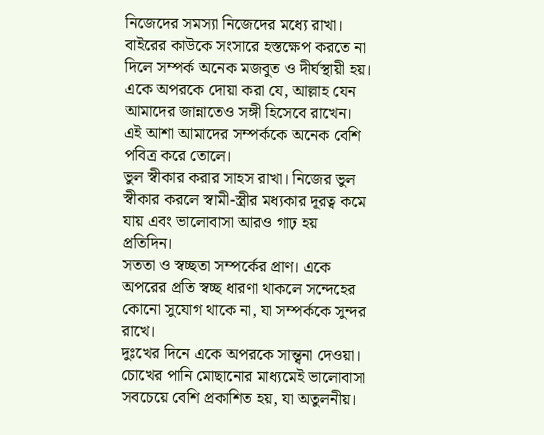নিজেদের সমস্যা নিজেদের মধ্যে রাখা। বাইরের কাউকে সংসারে হস্তক্ষেপ করতে না দিলে সম্পর্ক অনেক মজবুত ও দীর্ঘস্থায়ী হয়।
একে অপরকে দোয়া করা যে, আল্লাহ যেন আমাদের জান্নাতেও সঙ্গী হিসেবে রাখেন। এই আশা আমাদের সম্পর্ককে অনেক বেশি পবিত্র করে তোলে।
ভুল স্বীকার করার সাহস রাখা। নিজের ভুল স্বীকার করলে স্বামী-স্ত্রীর মধ্যকার দূরত্ব কমে যায় এবং ভালোবাসা আরও গাঢ় হয় প্রতিদিন।
সততা ও স্বচ্ছতা সম্পর্কের প্রাণ। একে অপরের প্রতি স্বচ্ছ ধারণা থাকলে সন্দেহের কোনো সুযোগ থাকে না, যা সম্পর্ককে সুন্দর রাখে।
দুঃখের দিনে একে অপরকে সান্ত্বনা দেওয়া। চোখের পানি মোছানোর মাধ্যমেই ভালোবাসা সবচেয়ে বেশি প্রকাশিত হয়, যা অতুলনীয়।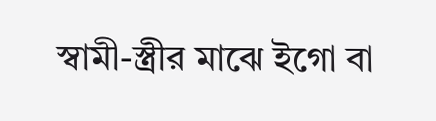স্বামী-স্ত্রীর মাঝে ইগো বা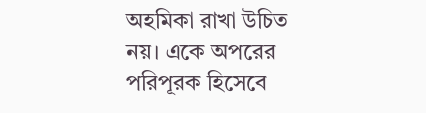অহমিকা রাখা উচিত নয়। একে অপরের পরিপূরক হিসেবে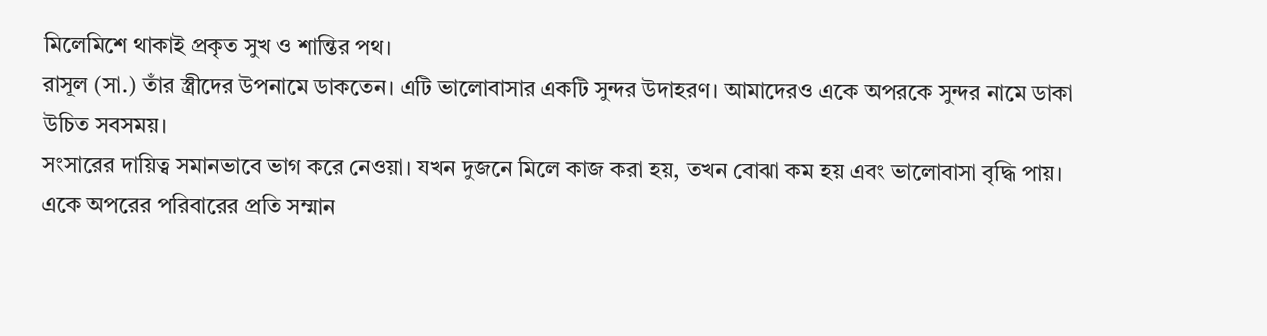মিলেমিশে থাকাই প্রকৃত সুখ ও শান্তির পথ।
রাসূল (সা.) তাঁর স্ত্রীদের উপনামে ডাকতেন। এটি ভালোবাসার একটি সুন্দর উদাহরণ। আমাদেরও একে অপরকে সুন্দর নামে ডাকা উচিত সবসময়।
সংসারের দায়িত্ব সমানভাবে ভাগ করে নেওয়া। যখন দুজনে মিলে কাজ করা হয়, তখন বোঝা কম হয় এবং ভালোবাসা বৃদ্ধি পায়।
একে অপরের পরিবারের প্রতি সম্মান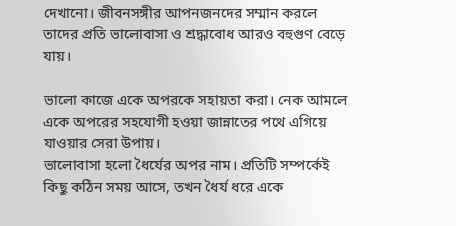দেখানো। জীবনসঙ্গীর আপনজনদের সম্মান করলে তাদের প্রতি ভালোবাসা ও শ্রদ্ধাবোধ আরও বহুগুণ বেড়ে যায়।

ভালো কাজে একে অপরকে সহায়তা করা। নেক আমলে একে অপরের সহযোগী হওয়া জান্নাতের পথে এগিয়ে যাওয়ার সেরা উপায়।
ভালোবাসা হলো ধৈর্যের অপর নাম। প্রতিটি সম্পর্কেই কিছু কঠিন সময় আসে, তখন ধৈর্য ধরে একে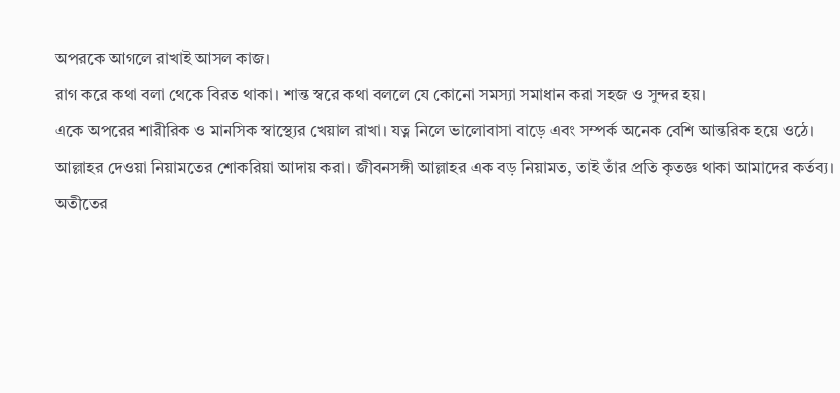অপরকে আগলে রাখাই আসল কাজ।
রাগ করে কথা বলা থেকে বিরত থাকা। শান্ত স্বরে কথা বললে যে কোনো সমস্যা সমাধান করা সহজ ও সুন্দর হয়।
একে অপরের শারীরিক ও মানসিক স্বাস্থ্যের খেয়াল রাখা। যত্ন নিলে ভালোবাসা বাড়ে এবং সম্পর্ক অনেক বেশি আন্তরিক হয়ে ওঠে।
আল্লাহর দেওয়া নিয়ামতের শোকরিয়া আদায় করা। জীবনসঙ্গী আল্লাহর এক বড় নিয়ামত, তাই তাঁর প্রতি কৃতজ্ঞ থাকা আমাদের কর্তব্য।
অতীতের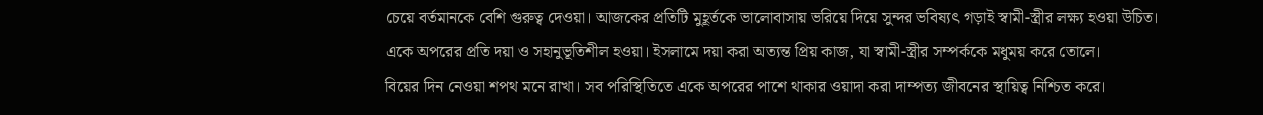চেয়ে বর্তমানকে বেশি গুরুত্ব দেওয়া। আজকের প্রতিটি মুহূর্তকে ভালোবাসায় ভরিয়ে দিয়ে সুন্দর ভবিষ্যৎ গড়াই স্বামী-স্ত্রীর লক্ষ্য হওয়া উচিত।
একে অপরের প্রতি দয়া ও সহানুভূতিশীল হওয়া। ইসলামে দয়া করা অত্যন্ত প্রিয় কাজ, যা স্বামী-স্ত্রীর সম্পর্ককে মধুময় করে তোলে।
বিয়ের দিন নেওয়া শপথ মনে রাখা। সব পরিস্থিতিতে একে অপরের পাশে থাকার ওয়াদা করা দাম্পত্য জীবনের স্থায়িত্ব নিশ্চিত করে।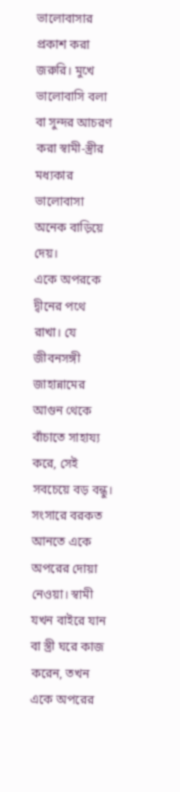ভালোবাসার প্রকাশ করা জরুরি। মুখে ভালোবাসি বলা বা সুন্দর আচরণ করা স্বামী-স্ত্রীর মধ্যকার ভালোবাসা অনেক বাড়িয়ে দেয়।
একে অপরকে দ্বীনের পথে রাখা। যে জীবনসঙ্গী জাহান্নামের আগুন থেকে বাঁচাতে সাহায্য করে, সেই সবচেয়ে বড় বন্ধু।
সংসারে বরকত আনতে একে অপরের দোয়া নেওয়া। স্বামী যখন বাইরে যান বা স্ত্রী ঘরে কাজ করেন, তখন একে অপরের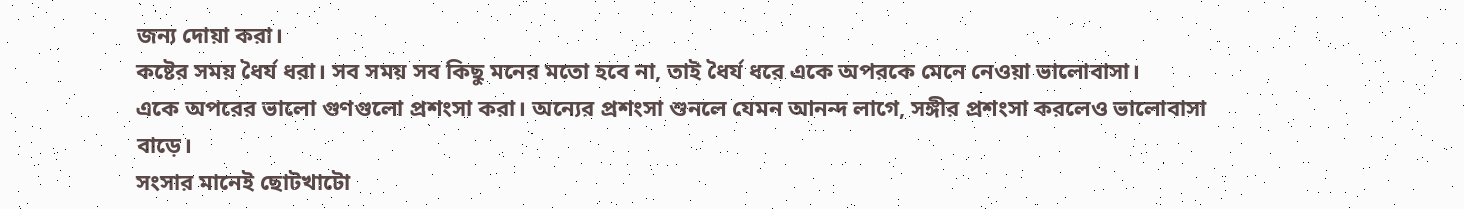জন্য দোয়া করা।
কষ্টের সময় ধৈর্য ধরা। সব সময় সব কিছু মনের মতো হবে না, তাই ধৈর্য ধরে একে অপরকে মেনে নেওয়া ভালোবাসা।
একে অপরের ভালো গুণগুলো প্রশংসা করা। অন্যের প্রশংসা শুনলে যেমন আনন্দ লাগে, সঙ্গীর প্রশংসা করলেও ভালোবাসা বাড়ে।
সংসার মানেই ছোটখাটো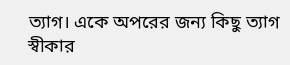ত্যাগ। একে অপরের জন্য কিছু ত্যাগ স্বীকার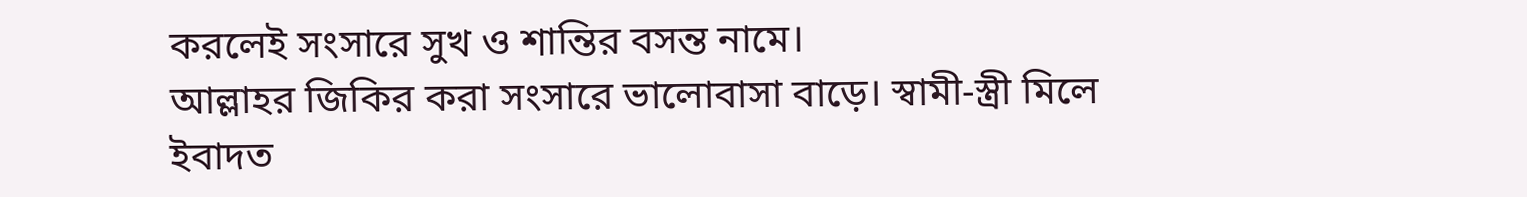করলেই সংসারে সুখ ও শান্তির বসন্ত নামে।
আল্লাহর জিকির করা সংসারে ভালোবাসা বাড়ে। স্বামী-স্ত্রী মিলে ইবাদত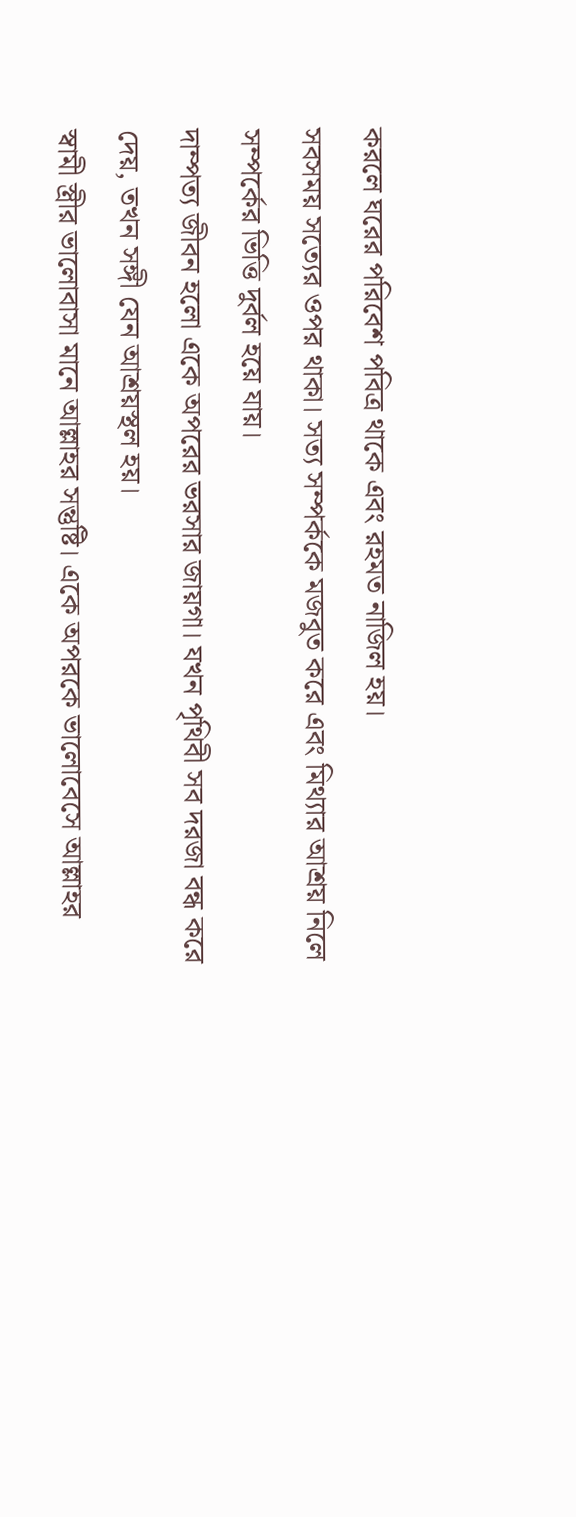করলে ঘরের পরিবেশ পবিত্র থাকে এবং রহমত নাজিল হয়।
সবসময় সত্যের ওপর থাকা। সত্য সম্পর্ককে মজবুত করে এবং মিথ্যার আশ্রয় নিলে সম্পর্কের ভিত্তি দুর্বল হয়ে যায়।
দাম্পত্য জীবন হলো একে অপরের ভরসার জায়গা। যখন পৃথিবী সব দরজা বন্ধ করে দেয়, তখন সঙ্গী যেন আশ্রয়স্থল হয়।
স্বামী স্ত্রীর ভালোবাসা মানে আল্লাহর সন্তুষ্টি। একে অপরকে ভালোবেসে আল্লাহর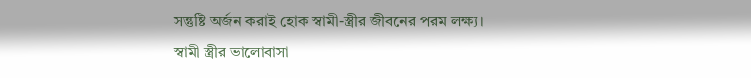সন্তুষ্টি অর্জন করাই হোক স্বামী-স্ত্রীর জীবনের পরম লক্ষ্য।
স্বামী স্ত্রীর ভালোবাসা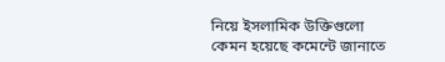নিয়ে ইসলামিক উক্তিগুলো কেমন হয়েছে কমেন্টে জানাতে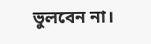ভুলবেন না।